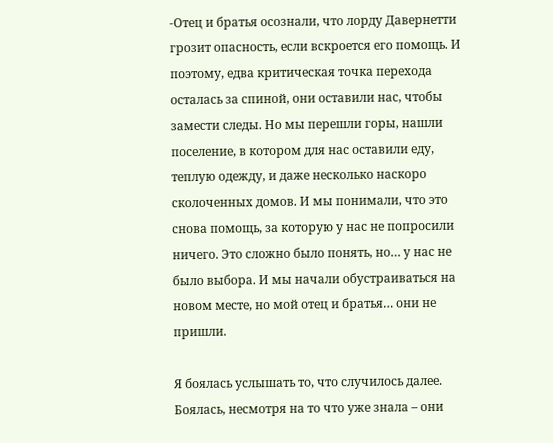-Отец и братья осознали, что лорду Давернетти грозит опасность, если вскроется его помощь. И поэтому, едва критическая точка перехода осталась за спиной, они оставили нас, чтобы замести следы. Но мы перешли горы, нашли поселение, в котором для нас оставили еду, теплую одежду, и даже несколько наскоро сколоченных домов. И мы понимали, что это снова помощь, за которую у нас не попросили ничего. Это сложно было понять, но… у нас не было выбора. И мы начали обустраиваться на новом месте, но мой отец и братья… они не пришли.

Я боялась услышать то, что случилось далее. Боялась, несмотря на то что уже знала – они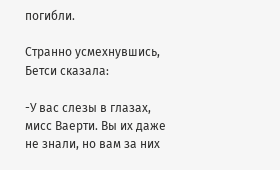погибли.

Странно усмехнувшись, Бетси сказала:

-У вас слезы в глазах, мисс Ваерти. Вы их даже не знали, но вам за них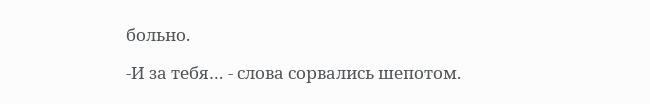больно.

-И за тебя… - слова сорвались шепотом.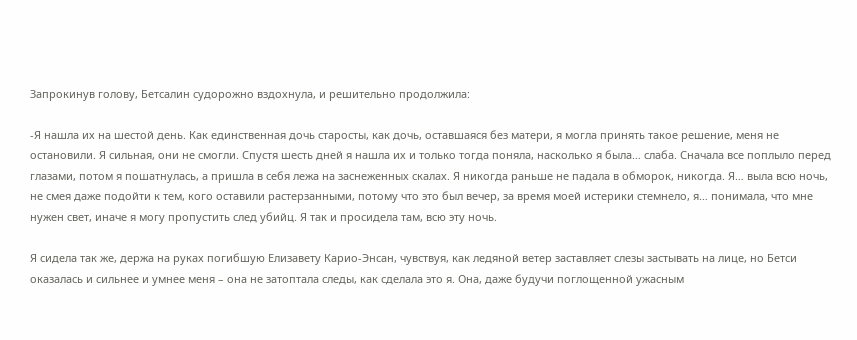Запрокинув голову, Бетсалин судорожно вздохнула, и решительно продолжила:

-Я нашла их на шестой день. Как единственная дочь старосты, как дочь, оставшаяся без матери, я могла принять такое решение, меня не остановили. Я сильная, они не смогли. Спустя шесть дней я нашла их и только тогда поняла, насколько я была… слаба. Сначала все поплыло перед глазами, потом я пошатнулась, а пришла в себя лежа на заснеженных скалах. Я никогда раньше не падала в обморок, никогда. Я… выла всю ночь, не смея даже подойти к тем, кого оставили растерзанными, потому что это был вечер, за время моей истерики стемнело, я… понимала, что мне нужен свет, иначе я могу пропустить след убийц. Я так и просидела там, всю эту ночь.

Я сидела так же, держа на руках погибшую Елизавету Карио-Энсан, чувствуя, как ледяной ветер заставляет слезы застывать на лице, но Бетси оказалась и сильнее и умнее меня – она не затоптала следы, как сделала это я. Она, даже будучи поглощенной ужасным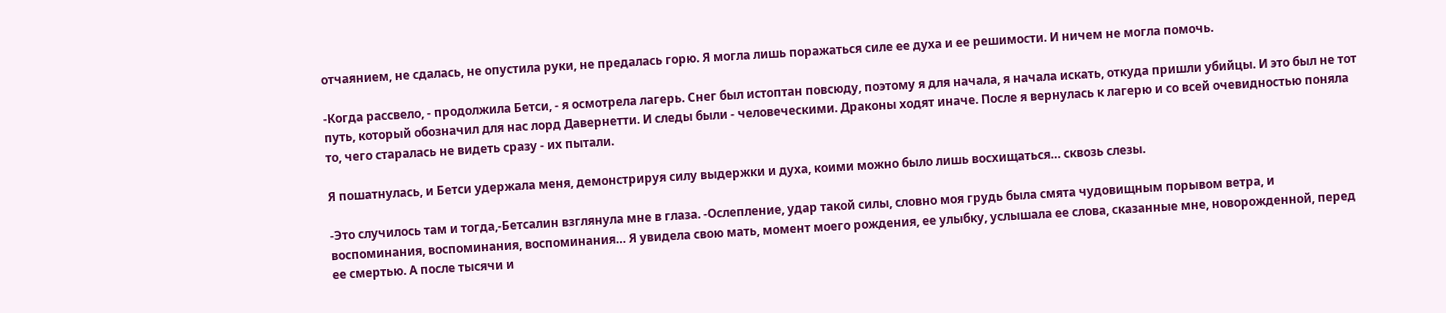отчаянием, не сдалась, не опустила руки, не предалась горю. Я могла лишь поражаться силе ее духа и ее решимости. И ничем не могла помочь.

-Когда рассвело, - продолжила Бетси, - я осмотрела лагерь. Снег был истоптан повсюду, поэтому я для начала, я начала искать, откуда пришли убийцы. И это был не тот путь, который обозначил для нас лорд Давернетти. И следы были - человеческими. Драконы ходят иначе. После я вернулась к лагерю и со всей очевидностью поняла то, чего старалась не видеть сразу - их пытали.

Я пошатнулась, и Бетси удержала меня, демонстрируя силу выдержки и духа, коими можно было лишь восхищаться… сквозь слезы.

-Это случилось там и тогда,-Бетсалин взглянула мне в глаза. -Ослепление, удар такой силы, словно моя грудь была смята чудовищным порывом ветра, и воспоминания, воспоминания, воспоминания… Я увидела свою мать, момент моего рождения, ее улыбку, услышала ее слова, сказанные мне, новорожденной, перед ее смертью. А после тысячи и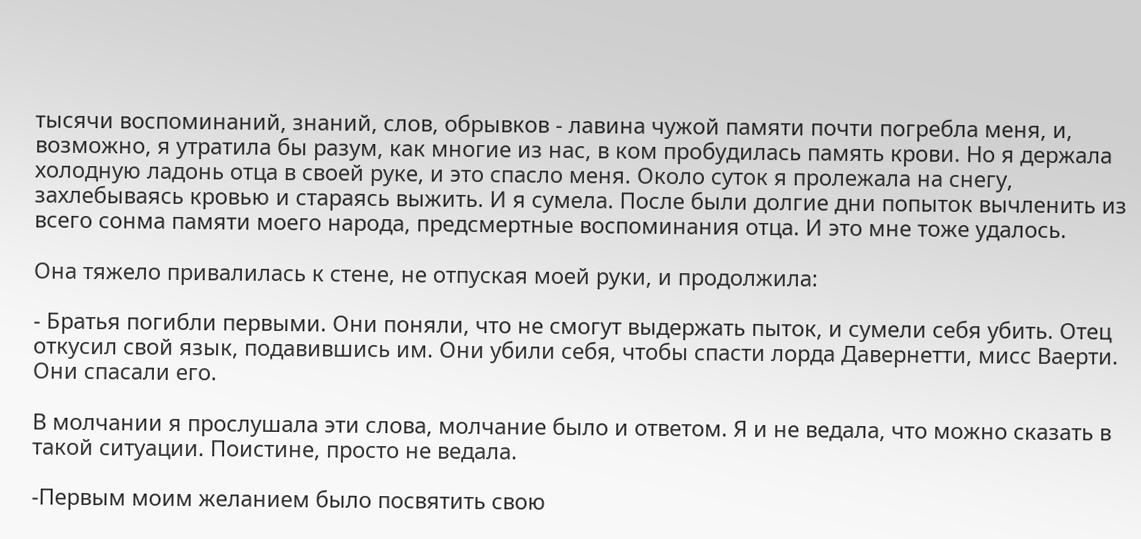тысячи воспоминаний, знаний, слов, обрывков - лавина чужой памяти почти погребла меня, и, возможно, я утратила бы разум, как многие из нас, в ком пробудилась память крови. Но я держала холодную ладонь отца в своей руке, и это спасло меня. Около суток я пролежала на снегу, захлебываясь кровью и стараясь выжить. И я сумела. После были долгие дни попыток вычленить из всего сонма памяти моего народа, предсмертные воспоминания отца. И это мне тоже удалось.

Она тяжело привалилась к стене, не отпуская моей руки, и продолжила:

- Братья погибли первыми. Они поняли, что не смогут выдержать пыток, и сумели себя убить. Отец откусил свой язык, подавившись им. Они убили себя, чтобы спасти лорда Давернетти, мисс Ваерти. Они спасали его.

В молчании я прослушала эти слова, молчание было и ответом. Я и не ведала, что можно сказать в такой ситуации. Поистине, просто не ведала.

-Первым моим желанием было посвятить свою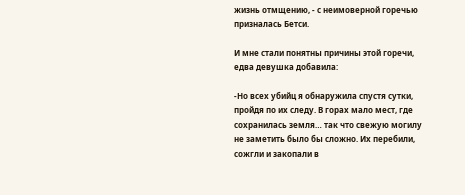жизнь отмщению, - с неимоверной горечью призналась Бетси.

И мне стали понятны причины этой горечи, едва девушка добавила:

-Но всех убийц я обнаружила спустя сутки, пройдя по их следу. В горах мало мест, где сохранилась земля… так что свежую могилу не заметить было бы сложно. Их перебили, сожгли и закопали в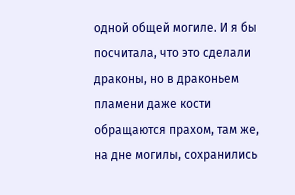одной общей могиле. И я бы посчитала, что это сделали драконы, но в драконьем пламени даже кости обращаются прахом, там же, на дне могилы, сохранились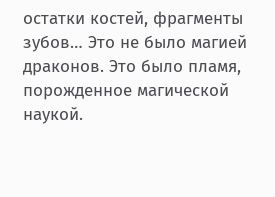остатки костей, фрагменты зубов… Это не было магией драконов. Это было пламя, порожденное магической наукой.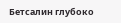Бетсалин глубоко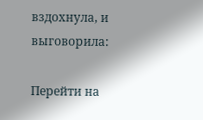вздохнула, и выговорила:

Перейти на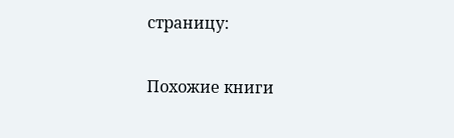страницу:

Похожие книги